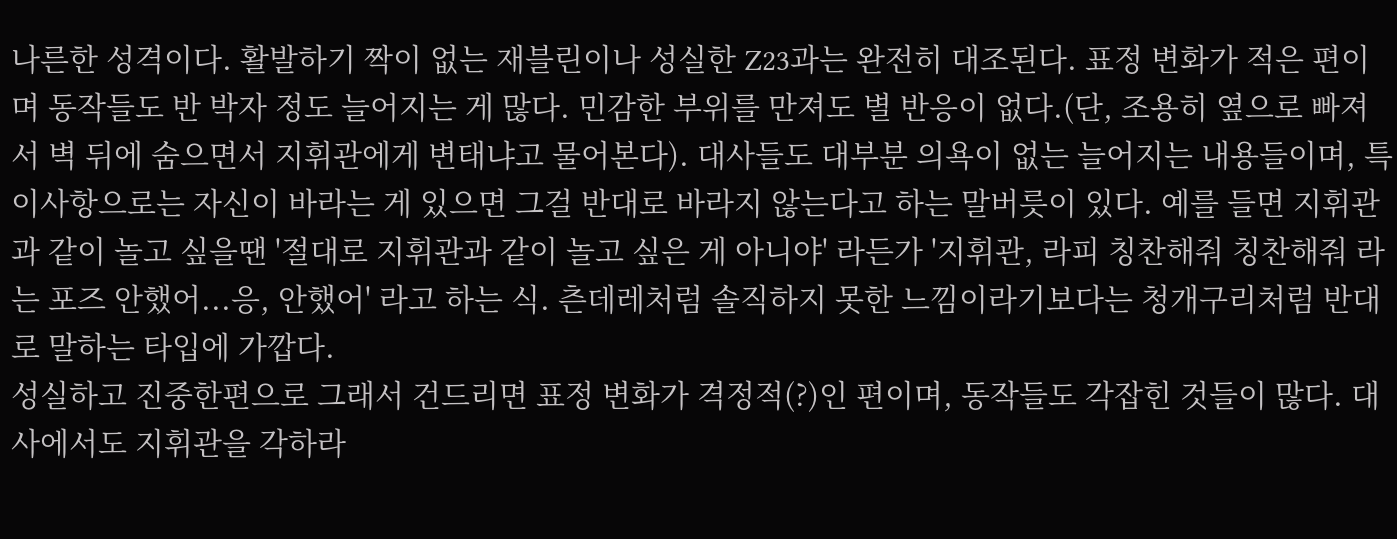나른한 성격이다. 활발하기 짝이 없는 재블린이나 성실한 Z23과는 완전히 대조된다. 표정 변화가 적은 편이며 동작들도 반 박자 정도 늘어지는 게 많다. 민감한 부위를 만져도 별 반응이 없다.(단, 조용히 옆으로 빠져서 벽 뒤에 숨으면서 지휘관에게 변태냐고 물어본다). 대사들도 대부분 의욕이 없는 늘어지는 내용들이며, 특이사항으로는 자신이 바라는 게 있으면 그걸 반대로 바라지 않는다고 하는 말버릇이 있다. 예를 들면 지휘관과 같이 놀고 싶을땐 '절대로 지휘관과 같이 놀고 싶은 게 아니야' 라든가 '지휘관, 라피 칭찬해줘 칭찬해줘 라는 포즈 안했어...응, 안했어' 라고 하는 식. 츤데레처럼 솔직하지 못한 느낌이라기보다는 청개구리처럼 반대로 말하는 타입에 가깝다.
성실하고 진중한편으로 그래서 건드리면 표정 변화가 격정적(?)인 편이며, 동작들도 각잡힌 것들이 많다. 대사에서도 지휘관을 각하라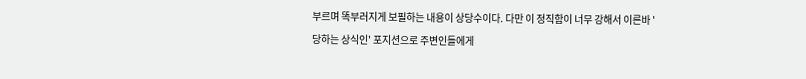부르며 똑부러지게 보필하는 내용이 상당수이다. 다만 이 정직함이 너무 강해서 이른바 '당하는 상식인' 포지션으로 주변인들에게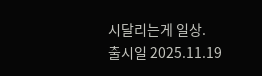시달리는게 일상.
출시일 2025.11.19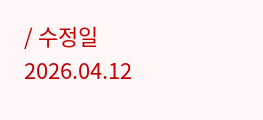/ 수정일 2026.04.12